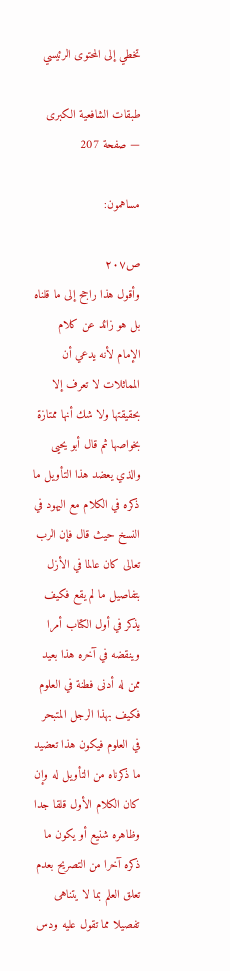تخطي إلى المحتوى الرئيسي

طبقات الشافعية الكبرى — صفحة 207

مساهمون:

ص٢٠٧
وأقول هذا راجح إلى ما قلناه بل هو زائد عن كلام الإمام لأنه يدعي أن المماثلات لا تعرف إلا بحقيقتها ولا شك أنها ممتازة بخواصها ثم قال أبو يحيى والذي يعضد هذا التأويل ما ذكره في الكلام مع اليهود في النسخ حيث قال فإن الرب تعالى كان عالما في الأزل بتفاصيل ما لم يقع فكيف يذكر في أول الكتاب أمرا وينقضه في آخره هذا بعيد ممن له أدنى فطنة في العلوم فكيف بهذا الرجل المتبحر في العلوم فيكون هذا تعضيد ما ذكرناه من التأويل له وإن كان الكلام الأول قلقا جدا وظاهره شنيع أو يكون ما ذكره آخرا من التصريح بعدم تعلق العلم بما لا يتناهى تفصيلا مما تقول عليه ودس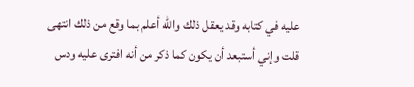عليه في كتابه وقد يعقل ذلك والله أعلم بما وقع من ذلك انتهى قلت وإني أستبعد أن يكون كما ذكر من أنه افترى عليه ودس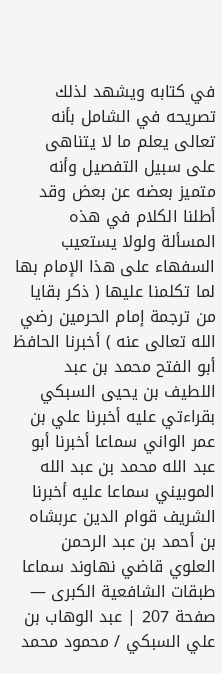في كتابه ويشهد لذلك تصريحه في الشامل بأنه تعالى يعلم ما لا يتناهى على سبيل التفصيل وأنه متميز بعضه عن بعض وقد أطلنا الكلام في هذه المسألة ولولا يستعيب السفهاء على هذا الإمام بها لما تكلمنا عليها ( ذكر بقايا من ترجمة إمام الحرمين رضي الله تعالى عنه ) أخبرنا الحافظ أبو الفتح محمد بن عبد اللطيف بن يحيى السبكي بقراءتي عليه أخبرنا علي بن عمر الواني سماعا أخبرنا أبو عبد الله محمد بن عبد الله الموبيني سماعا عليه أخبرنا الشريف قوام الدين عربشاه بن أحمد بن عبد الرحمن العلوي قاضي نهاوند سماعا
طبقات الشافعية الكبرى — صفحة 207 | عبد الوهاب بن علي السبكي / محمود محمد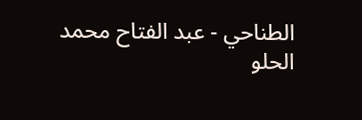الطناحي - عبد الفتاح محمد الحلو